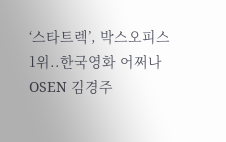‘스타트렉’, 박스오피스 1위..한국영화 어쩌나
OSEN 김경주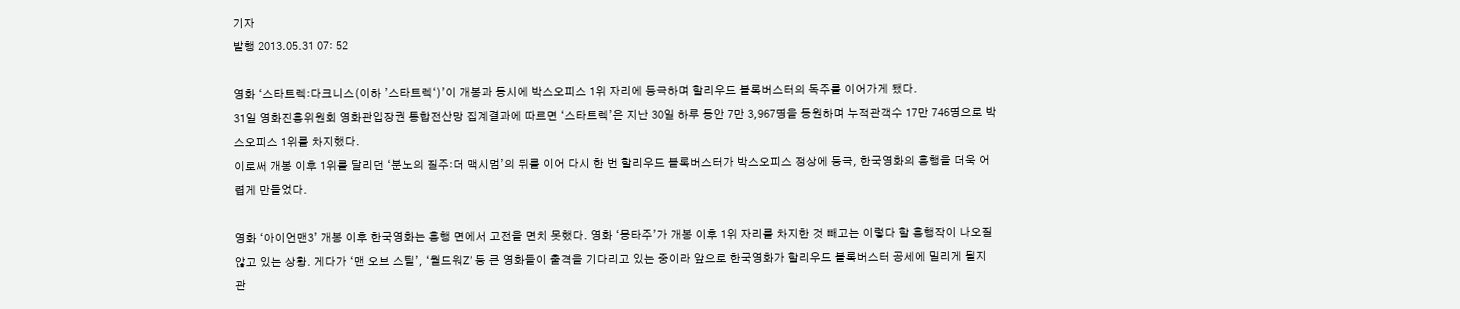기자
발행 2013.05.31 07: 52

영화 ‘스타트렉:다크니스(이하 ’스타트렉‘)’이 개봉과 동시에 박스오피스 1위 자리에 등극하며 할리우드 블록버스터의 독주를 이어가게 됐다.
31일 영화진흥위원회 영화관입장권 통합전산망 집계결과에 따르면 ‘스타트렉’은 지난 30일 하루 동안 7만 3,967명을 동원하며 누적관객수 17만 746명으로 박스오피스 1위를 차지했다.
이로써 개봉 이후 1위를 달리던 ‘분노의 질주:더 맥시멈’의 뒤를 이어 다시 한 번 할리우드 블록버스터가 박스오피스 정상에 등극, 한국영화의 흥행을 더욱 어렵게 만들었다.

영화 ‘아이언맨3’ 개봉 이후 한국영화는 흥행 면에서 고전을 면치 못했다. 영화 ‘몽타주’가 개봉 이후 1위 자리를 차지한 것 빼고는 이렇다 할 흥행작이 나오질 않고 있는 상황. 게다가 ‘맨 오브 스틸’, ‘월드워Z’ 등 큰 영화들이 출격을 기다리고 있는 중이라 앞으로 한국영화가 할리우드 블록버스터 공세에 밀리게 될지 관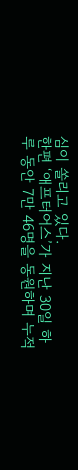심이 쏠리고 있다.
한편 ‘애프터어스’가 지난 30일 하루 동안 7만 46명을 동원하며 누적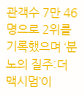관객수 7만 46명으로 2위를 기록했으며 ‘분노의 질주:더 맥시멈’이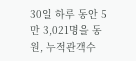30일 하루 동안 5만 3,021명을 동원, 누적관객수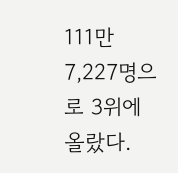111만 7,227명으로 3위에 올랐다.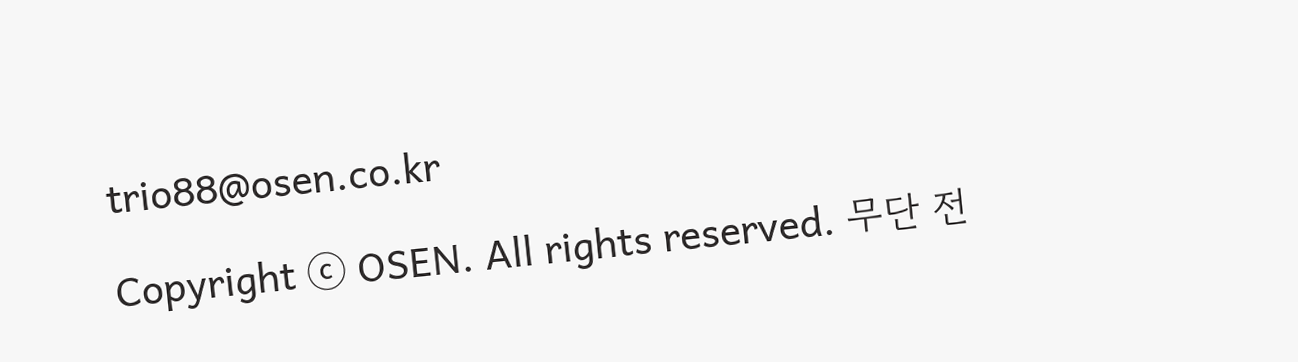trio88@osen.co.kr

Copyright ⓒ OSEN. All rights reserved. 무단 전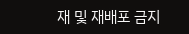재 및 재배포 금지